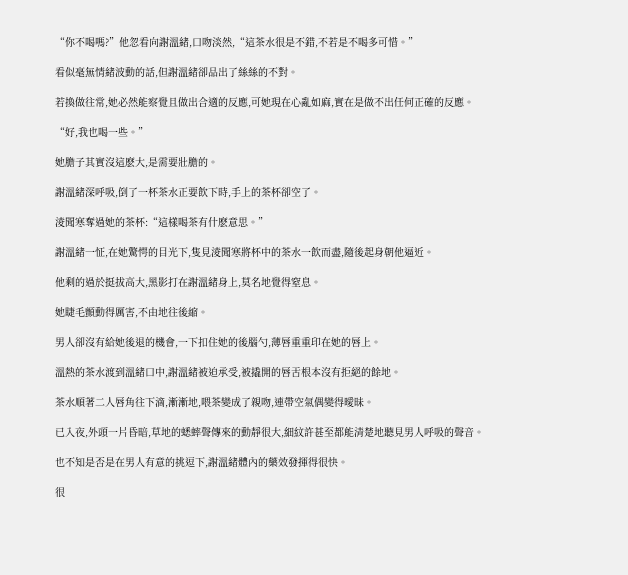“你不喝嗎?”他忽看向謝溫緒,口吻淡然,“這茶水很是不錯,不若是不喝多可惜。”

看似毫無情緒波動的話,但謝溫緒卻品出了絲絲的不對。

若換做往常,她必然能察覺且做出合適的反應,可她現在心亂如麻,實在是做不出任何正確的反應。

“好,我也喝一些。”

她膽子其實沒這麽大,是需要壯膽的。

謝溫緒深呼吸,倒了一杯茶水正要飲下時,手上的茶杯卻空了。

淩聞寒奪過她的茶杯:“這樣喝茶有什麽意思。”

謝溫緒一怔,在她驚愕的目光下,隻見淩聞寒將杯中的茶水一飲而盡,隨後起身朝他逼近。

他剩的過於挺拔高大,黑影打在謝溫緒身上,莫名地覺得窒息。

她睫毛顫動得厲害,不由地往後縮。

男人卻沒有給她後退的機會,一下扣住她的後腦勺,薄唇重重印在她的唇上。

溫熱的茶水渡到溫緒口中,謝溫緒被迫承受,被撬開的唇舌根本沒有拒絕的餘地。

茶水順著二人唇角往下滴,漸漸地,喂茶變成了親吻,連帶空氣偶變得曖昧。

已入夜,外頭一片昏暗,草地的蟋蟀聲傳來的動靜很大,細紋許甚至都能清楚地聽見男人呼吸的聲音。

也不知是否是在男人有意的挑逗下,謝溫緒體內的藥效發揮得很快。

很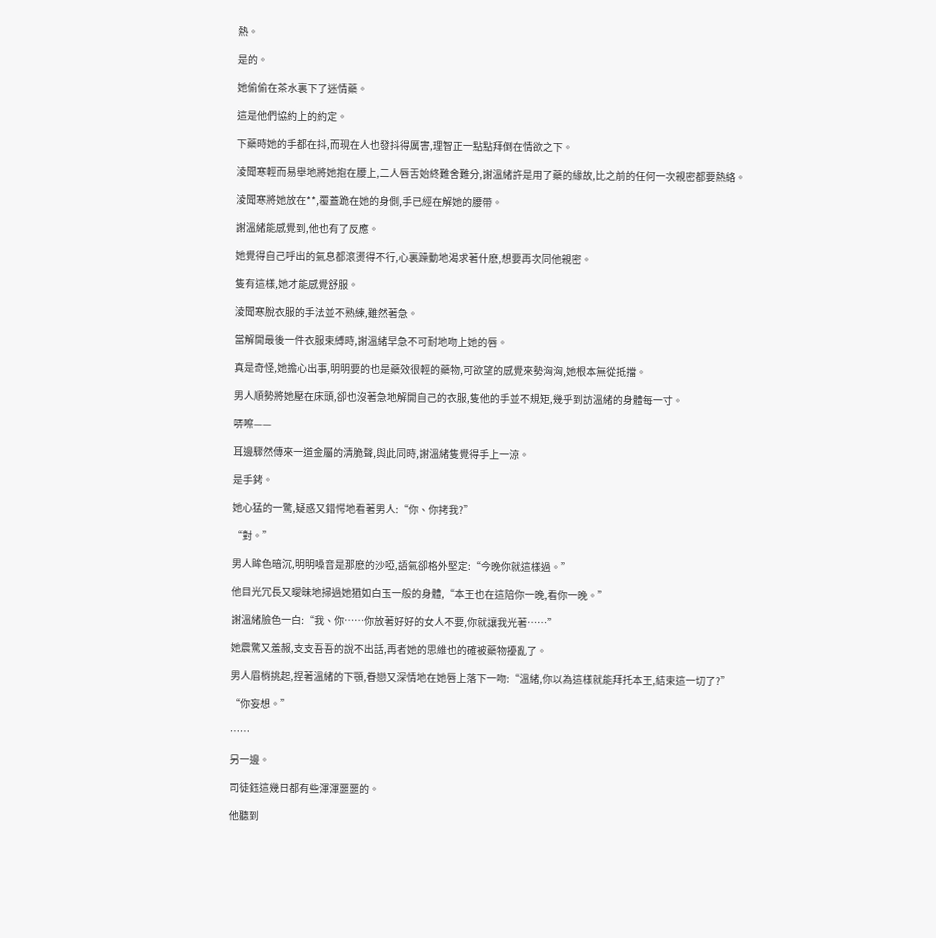熱。

是的。

她偷偷在茶水裏下了迷情藥。

這是他們協約上的約定。

下藥時她的手都在抖,而現在人也發抖得厲害,理智正一點點拜倒在情欲之下。

淩聞寒輕而易舉地將她抱在腰上,二人唇舌始終難舍難分,謝溫緒許是用了藥的緣故,比之前的任何一次親密都要熱絡。

淩聞寒將她放在**,覆蓋跪在她的身側,手已經在解她的腰帶。

謝溫緒能感覺到,他也有了反應。

她覺得自己呼出的氣息都滾燙得不行,心裏躁動地渴求著什麽,想要再次同他親密。

隻有這樣,她才能感覺舒服。

淩聞寒脫衣服的手法並不熟練,雖然著急。

當解開最後一件衣服束縛時,謝溫緒早急不可耐地吻上她的唇。

真是奇怪,她擔心出事,明明要的也是藥效很輕的藥物,可欲望的感覺來勢洶洶,她根本無從抵擋。

男人順勢將她壓在床頭,卻也沒著急地解開自己的衣服,隻他的手並不規矩,幾乎到訪溫緒的身體每一寸。

哢嚓——

耳邊驟然傳來一道金屬的清脆聲,與此同時,謝溫緒隻覺得手上一涼。

是手銬。

她心猛的一驚,疑惑又錯愕地看著男人:“你、你拷我?”

“對。”

男人眸色暗沉,明明嗓音是那麽的沙啞,語氣卻格外堅定:“今晚你就這樣過。”

他目光冗長又曖昧地掃過她猶如白玉一般的身體,“本王也在這陪你一晚,看你一晚。”

謝溫緒臉色一白:“我、你……你放著好好的女人不要,你就讓我光著……”

她震驚又羞赧,支支吾吾的說不出話,再者她的思維也的確被藥物擾亂了。

男人眉梢挑起,捏著溫緒的下顎,眷戀又深情地在她唇上落下一吻:“溫緒,你以為這樣就能拜托本王,結束這一切了?”

“你妄想。”

……

另一邊。

司徒鈺這幾日都有些渾渾噩噩的。

他聽到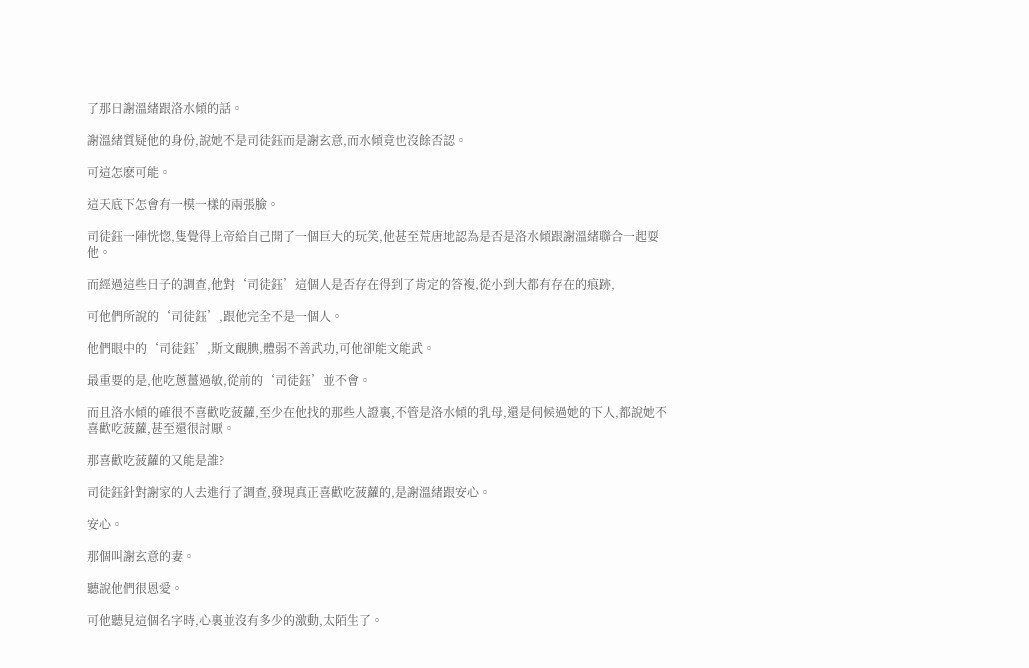了那日謝溫緒跟洛水傾的話。

謝溫緒質疑他的身份,說她不是司徒鈺而是謝玄意,而水傾竟也沒餘否認。

可這怎麽可能。

這天底下怎會有一模一樣的兩張臉。

司徒鈺一陣恍惚,隻覺得上帝給自己開了一個巨大的玩笑,他甚至荒唐地認為是否是洛水傾跟謝溫緒聯合一起耍他。

而經過這些日子的調查,他對‘司徒鈺’這個人是否存在得到了肯定的答複,從小到大都有存在的痕跡,

可他們所說的‘司徒鈺’,跟他完全不是一個人。

他們眼中的‘司徒鈺’,斯文靦腆,體弱不善武功,可他卻能文能武。

最重要的是,他吃蔥薑過敏,從前的‘司徒鈺’並不會。

而且洛水傾的確很不喜歡吃菠蘿,至少在他找的那些人證裏,不管是洛水傾的乳母,還是伺候過她的下人,都說她不喜歡吃菠蘿,甚至還很討厭。

那喜歡吃菠蘿的又能是誰?

司徒鈺針對謝家的人去進行了調查,發現真正喜歡吃菠蘿的,是謝溫緒跟安心。

安心。

那個叫謝玄意的妻。

聽說他們很恩愛。

可他聽見這個名字時,心裏並沒有多少的激動,太陌生了。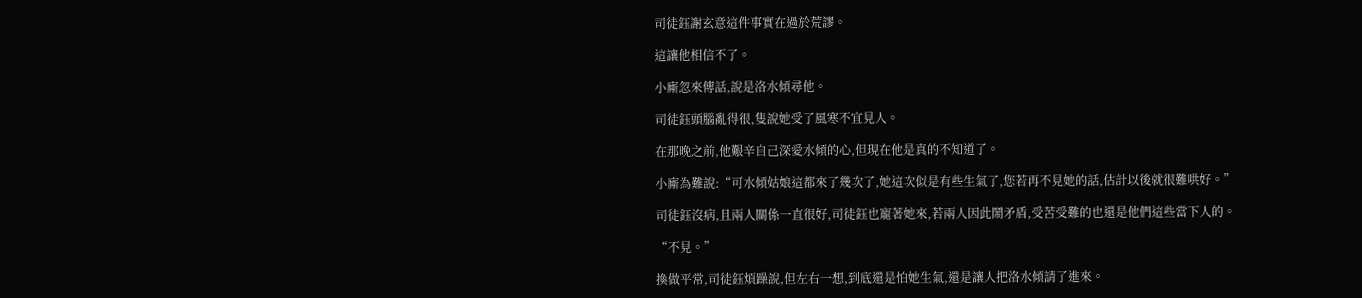司徒鈺謝玄意這件事實在過於荒謬。

這讓他相信不了。

小廝忽來傳話,說是洛水傾尋他。

司徒鈺頭腦亂得很,隻說她受了風寒不宜見人。

在那晚之前,他艱辛自己深愛水傾的心,但現在他是真的不知道了。

小廝為難說:“可水傾姑娘這都來了幾次了,她這次似是有些生氣了,您若再不見她的話,估計以後就很難哄好。”

司徒鈺沒病,且兩人關係一直很好,司徒鈺也寵著她來,若兩人因此鬧矛盾,受苦受難的也還是他們這些當下人的。

“不見。”

換做平常,司徒鈺煩躁說,但左右一想,到底還是怕她生氣,還是讓人把洛水傾請了進來。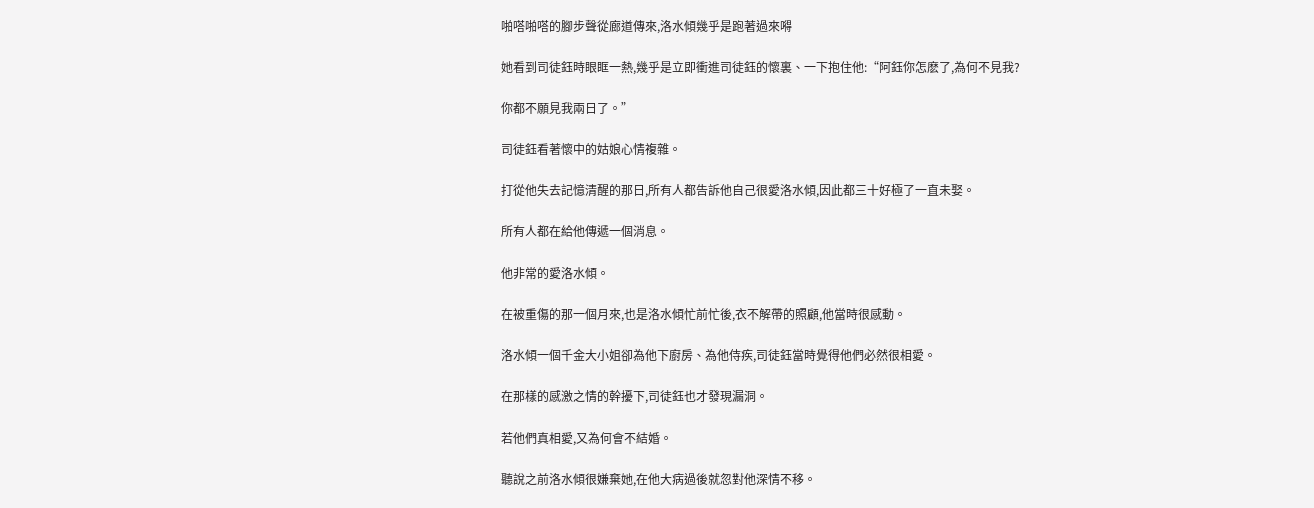啪嗒啪嗒的腳步聲從廊道傳來,洛水傾幾乎是跑著過來嘚

她看到司徒鈺時眼眶一熱,幾乎是立即衝進司徒鈺的懷裏、一下抱住他:“阿鈺你怎麽了,為何不見我?

你都不願見我兩日了。”

司徒鈺看著懷中的姑娘心情複雜。

打從他失去記憶清醒的那日,所有人都告訴他自己很愛洛水傾,因此都三十好極了一直未娶。

所有人都在給他傳遞一個消息。

他非常的愛洛水傾。

在被重傷的那一個月來,也是洛水傾忙前忙後,衣不解帶的照顧,他當時很感動。

洛水傾一個千金大小姐卻為他下廚房、為他侍疾,司徒鈺當時覺得他們必然很相愛。

在那樣的感激之情的幹擾下,司徒鈺也才發現漏洞。

若他們真相愛,又為何會不結婚。

聽說之前洛水傾很嫌棄她,在他大病過後就忽對他深情不移。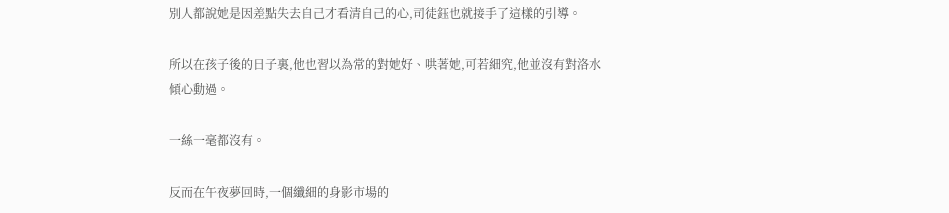別人都說她是因差點失去自己才看清自己的心,司徒鈺也就接手了這樣的引導。

所以在孩子後的日子裏,他也習以為常的對她好、哄著她,可若細究,他並沒有對洛水傾心動過。

一絲一毫都沒有。

反而在午夜夢回時,一個纖細的身影市場的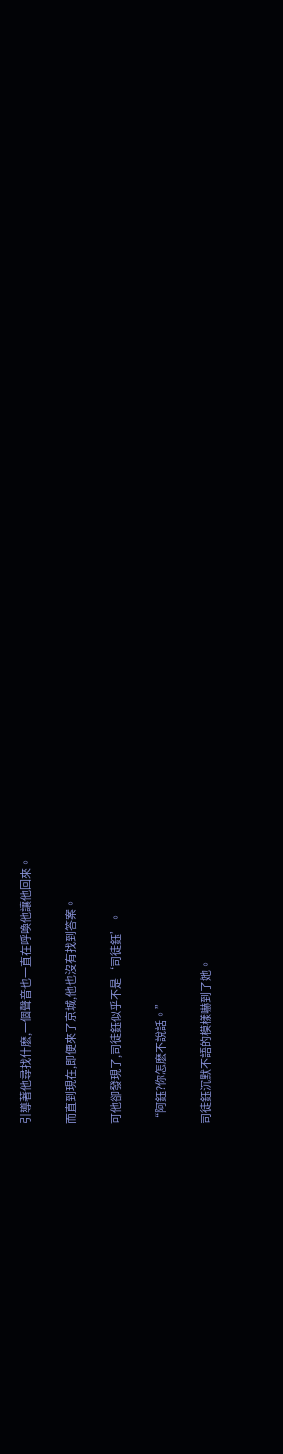引導著他尋找什麽,一個聲音也一直在呼喚他讓他回來。

而直到現在,即便來了京城,他也沒有找到答案。

可他卻發現了,司徒鈺似乎不是‘司徒鈺’。

“阿鈺?你怎麽不說話。”

司徒鈺沉默不語的模樣嚇到了她。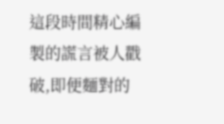這段時間精心編製的謊言被人戳破,即便麵對的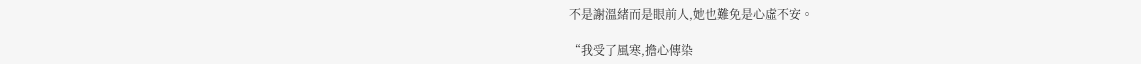不是謝溫緒而是眼前人,她也難免是心虛不安。

“我受了風寒,擔心傳染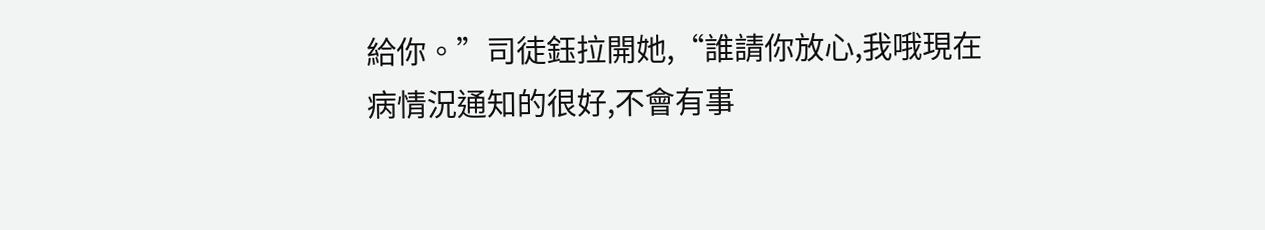給你。”司徒鈺拉開她,“誰請你放心,我哦現在病情況通知的很好,不會有事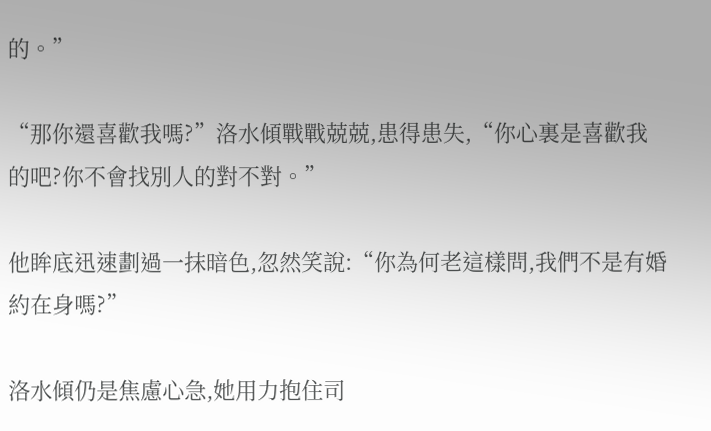的。”

“那你還喜歡我嗎?”洛水傾戰戰兢兢,患得患失,“你心裏是喜歡我的吧?你不會找別人的對不對。”

他眸底迅速劃過一抹暗色,忽然笑說:“你為何老這樣問,我們不是有婚約在身嗎?”

洛水傾仍是焦慮心急,她用力抱住司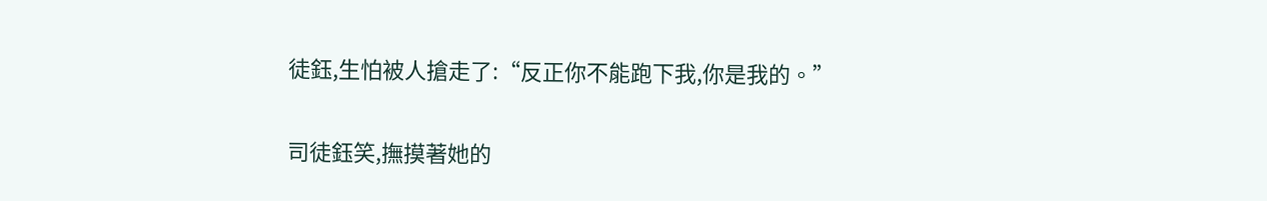徒鈺,生怕被人搶走了:“反正你不能跑下我,你是我的。”

司徒鈺笑,撫摸著她的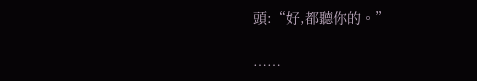頭:“好,都聽你的。”

……